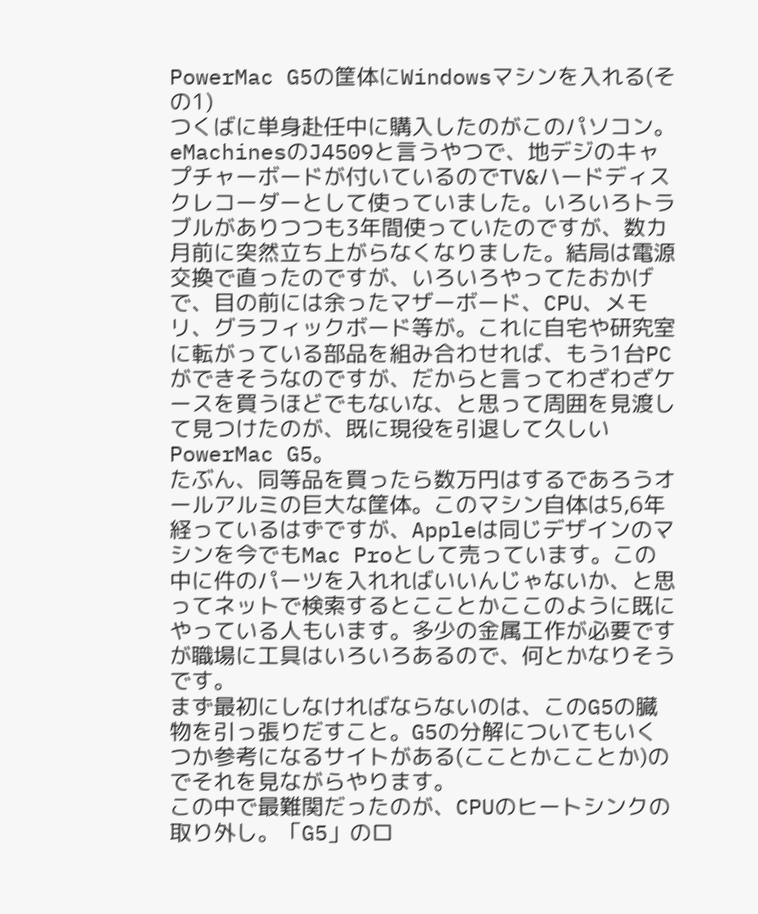PowerMac G5の筐体にWindowsマシンを入れる(その1)
つくばに単身赴任中に購入したのがこのパソコン。eMachinesのJ4509と言うやつで、地デジのキャプチャーボードが付いているのでTV&ハードディスクレコーダーとして使っていました。いろいろトラブルがありつつも3年間使っていたのですが、数カ月前に突然立ち上がらなくなりました。結局は電源交換で直ったのですが、いろいろやってたおかげで、目の前には余ったマザーボード、CPU、メモリ、グラフィックボード等が。これに自宅や研究室に転がっている部品を組み合わせれば、もう1台PCができそうなのですが、だからと言ってわざわざケースを買うほどでもないな、と思って周囲を見渡して見つけたのが、既に現役を引退して久しいPowerMac G5。
たぶん、同等品を買ったら数万円はするであろうオールアルミの巨大な筐体。このマシン自体は5,6年経っているはずですが、Appleは同じデザインのマシンを今でもMac Proとして売っています。この中に件のパーツを入れればいいんじゃないか、と思ってネットで検索するとこことかここのように既にやっている人もいます。多少の金属工作が必要ですが職場に工具はいろいろあるので、何とかなりそうです。
まず最初にしなければならないのは、このG5の臓物を引っ張りだすこと。G5の分解についてもいくつか参考になるサイトがある(こことかこことか)のでそれを見ながらやります。
この中で最難関だったのが、CPUのヒートシンクの取り外し。「G5」のロ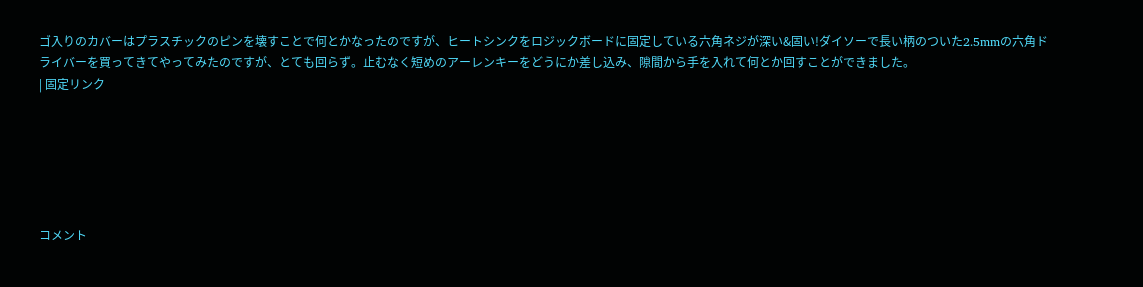ゴ入りのカバーはプラスチックのピンを壊すことで何とかなったのですが、ヒートシンクをロジックボードに固定している六角ネジが深い&固い!ダイソーで長い柄のついた2.5mmの六角ドライバーを買ってきてやってみたのですが、とても回らず。止むなく短めのアーレンキーをどうにか差し込み、隙間から手を入れて何とか回すことができました。
| 固定リンク






コメント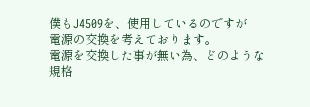僕もJ4509を、使用しているのですが
電源の交換を考えております。
電源を交換した事が無い為、どのような
規格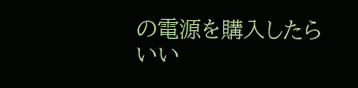の電源を購入したらいい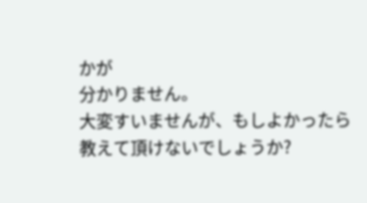かが
分かりません。
大変すいませんが、もしよかったら
教えて頂けないでしょうか?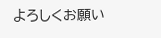よろしくお願い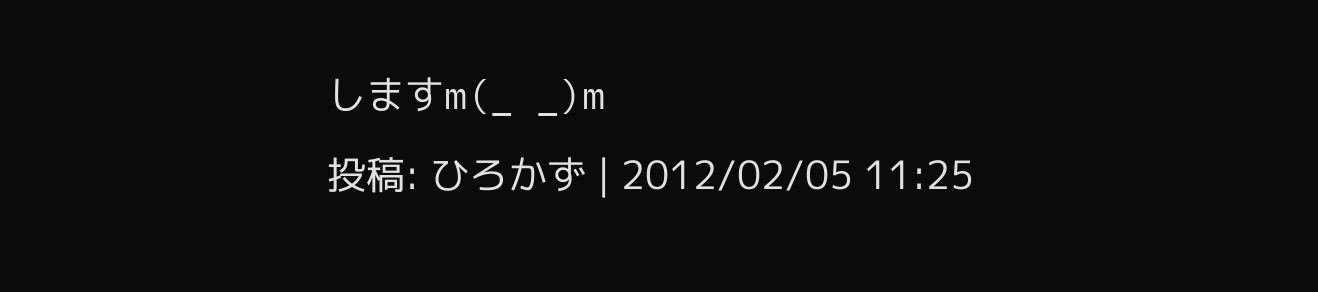しますm(_ _)m
投稿: ひろかず | 2012/02/05 11:25